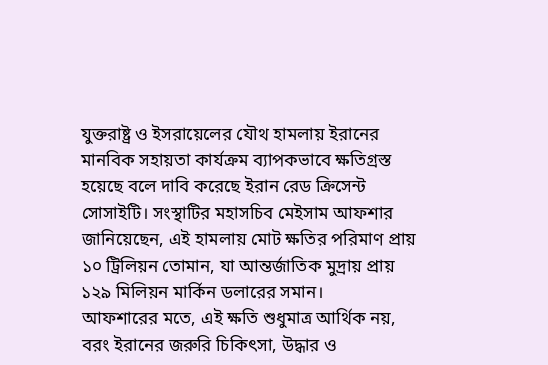যুক্তরাষ্ট্র ও ইসরায়েলের যৌথ হামলায় ইরানের মানবিক সহায়তা কার্যক্রম ব্যাপকভাবে ক্ষতিগ্রস্ত হয়েছে বলে দাবি করেছে ইরান রেড ক্রিসেন্ট সোসাইটি। সংস্থাটির মহাসচিব মেইসাম আফশার জানিয়েছেন, এই হামলায় মোট ক্ষতির পরিমাণ প্রায় ১০ ট্রিলিয়ন তোমান, যা আন্তর্জাতিক মুদ্রায় প্রায় ১২৯ মিলিয়ন মার্কিন ডলারের সমান।
আফশারের মতে, এই ক্ষতি শুধুমাত্র আর্থিক নয়, বরং ইরানের জরুরি চিকিৎসা, উদ্ধার ও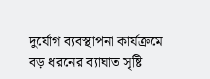দুর্যোগ ব্যবস্থাপনা কার্যক্রমে বড় ধরনের ব্যাঘাত সৃষ্টি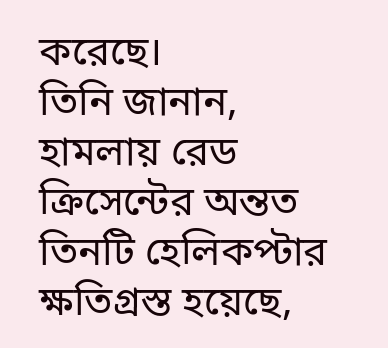করেছে।
তিনি জানান, হামলায় রেড ক্রিসেন্টের অন্তত তিনটি হেলিকপ্টার ক্ষতিগ্রস্ত হয়েছে,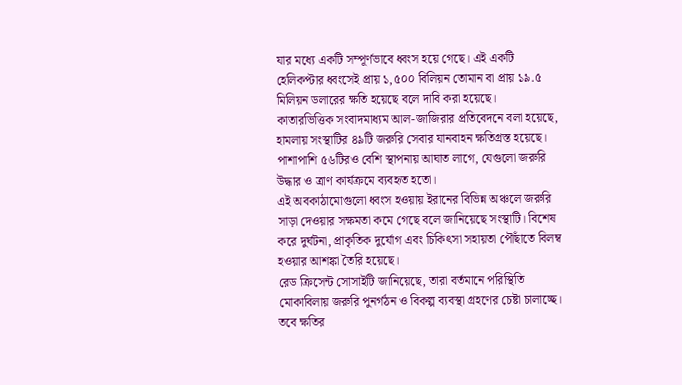যার মধ্যে একটি সম্পূর্ণভাবে ধ্বংস হয়ে গেছে। এই একটি হেলিকপ্টার ধ্বংসেই প্রায় ১,৫০০ বিলিয়ন তোমান বা প্রায় ১৯.৫ মিলিয়ন ডলারের ক্ষতি হয়েছে বলে দাবি করা হয়েছে।
কাতারভিত্তিক সংবাদমাধ্যম আল-জাজিরার প্রতিবেদনে বলা হয়েছে, হামলায় সংস্থাটির ৪৯টি জরুরি সেবার যানবাহন ক্ষতিগ্রস্ত হয়েছে। পাশাপাশি ৫৬টিরও বেশি স্থাপনায় আঘাত লাগে, যেগুলো জরুরি উদ্ধার ও ত্রাণ কার্যক্রমে ব্যবহৃত হতো।
এই অবকাঠামোগুলো ধ্বংস হওয়ায় ইরানের বিভিন্ন অঞ্চলে জরুরি সাড়া দেওয়ার সক্ষমতা কমে গেছে বলে জানিয়েছে সংস্থাটি। বিশেষ করে দুর্ঘটনা, প্রাকৃতিক দুর্যোগ এবং চিকিৎসা সহায়তা পৌঁছাতে বিলম্ব হওয়ার আশঙ্কা তৈরি হয়েছে।
রেড ক্রিসেন্ট সোসাইটি জানিয়েছে, তারা বর্তমানে পরিস্থিতি মোকাবিলায় জরুরি পুনর্গঠন ও বিকল্প ব্যবস্থা গ্রহণের চেষ্টা চালাচ্ছে। তবে ক্ষতির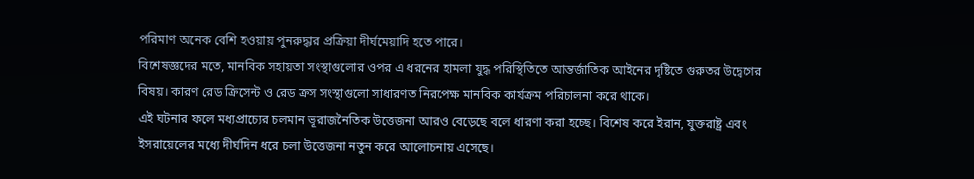পরিমাণ অনেক বেশি হওয়ায় পুনরুদ্ধার প্রক্রিয়া দীর্ঘমেয়াদি হতে পারে।
বিশেষজ্ঞদের মতে, মানবিক সহায়তা সংস্থাগুলোর ওপর এ ধরনের হামলা যুদ্ধ পরিস্থিতিতে আন্তর্জাতিক আইনের দৃষ্টিতে গুরুতর উদ্বেগের বিষয়। কারণ রেড ক্রিসেন্ট ও রেড ক্রস সংস্থাগুলো সাধারণত নিরপেক্ষ মানবিক কার্যক্রম পরিচালনা করে থাকে।
এই ঘটনার ফলে মধ্যপ্রাচ্যের চলমান ভূরাজনৈতিক উত্তেজনা আরও বেড়েছে বলে ধারণা করা হচ্ছে। বিশেষ করে ইরান, যুক্তরাষ্ট্র এবং ইসরায়েলের মধ্যে দীর্ঘদিন ধরে চলা উত্তেজনা নতুন করে আলোচনায় এসেছে।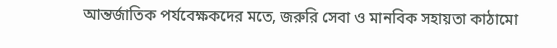আন্তর্জাতিক পর্যবেক্ষকদের মতে, জরুরি সেবা ও মানবিক সহায়তা কাঠামো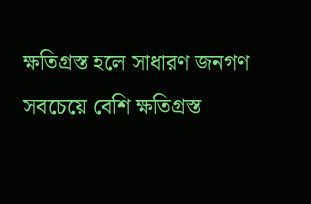ক্ষতিগ্রস্ত হলে সাধারণ জনগণ সবচেয়ে বেশি ক্ষতিগ্রস্ত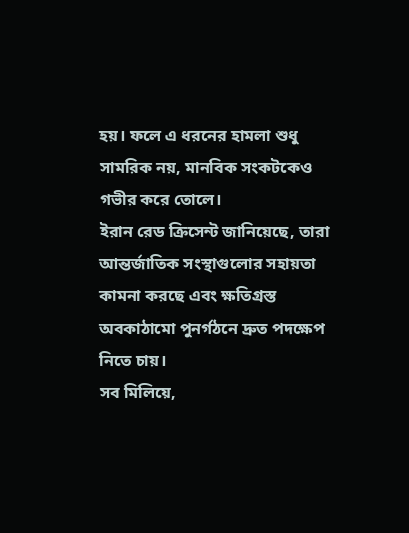হয়। ফলে এ ধরনের হামলা শুধু সামরিক নয়, মানবিক সংকটকেও গভীর করে তোলে।
ইরান রেড ক্রিসেন্ট জানিয়েছে, তারা আন্তর্জাতিক সংস্থাগুলোর সহায়তা কামনা করছে এবং ক্ষতিগ্রস্ত অবকাঠামো পুনর্গঠনে দ্রুত পদক্ষেপ নিতে চায়।
সব মিলিয়ে,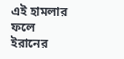এই হামলার ফলে ইরানের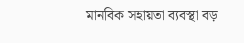মানবিক সহায়তা ব্যবস্থা বড়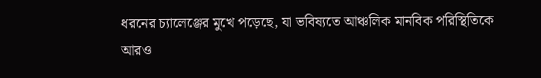ধরনের চ্যালেঞ্জের মুখে পড়েছে, যা ভবিষ্যতে আঞ্চলিক মানবিক পরিস্থিতিকে আরও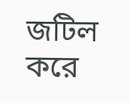জটিল করে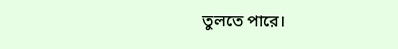তুলতে পারে।